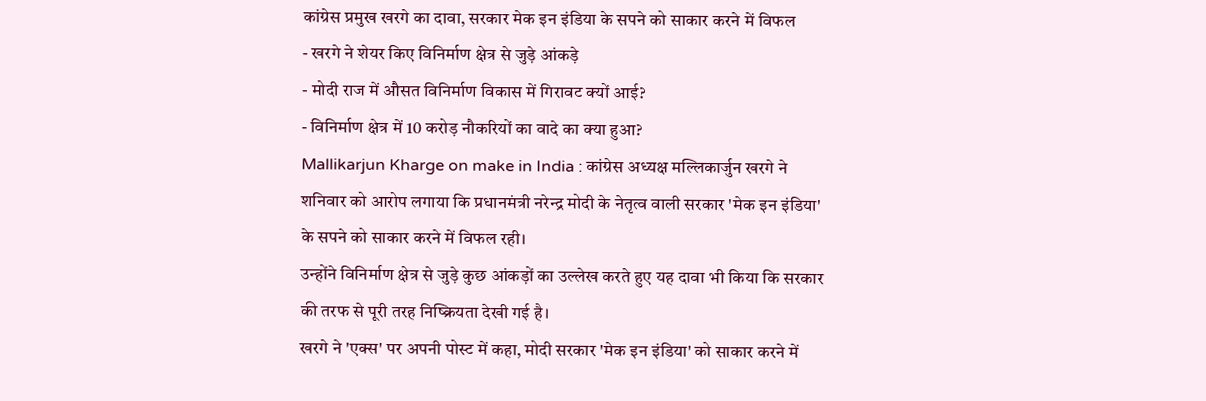कांग्रेस प्रमुख खरगे का दावा, सरकार मेक इन इंडिया के सपने को साकार करने में विफल
- खरगे ने शेयर किए विनिर्माण क्षेत्र से जुड़े आंकड़े
- मोदी राज में औसत विनिर्माण विकास में गिरावट क्यों आई?
- विनिर्माण क्षेत्र में 10 करोड़ नौकरियों का वादे का क्या हुआ?
Mallikarjun Kharge on make in India : कांग्रेस अध्यक्ष मल्लिकार्जुन खरगे ने शनिवार को आरोप लगाया कि प्रधानमंत्री नरेन्द्र मोदी के नेतृत्व वाली सरकार 'मेक इन इंडिया' के सपने को साकार करने में विफल रही।
उन्होंने विनिर्माण क्षेत्र से जुड़े कुछ आंकड़ों का उल्लेख करते हुए यह दावा भी किया कि सरकार की तरफ से पूरी तरह निष्क्रियता देखी गई है।
खरगे ने 'एक्स' पर अपनी पोस्ट में कहा, मोदी सरकार 'मेक इन इंडिया' को साकार करने में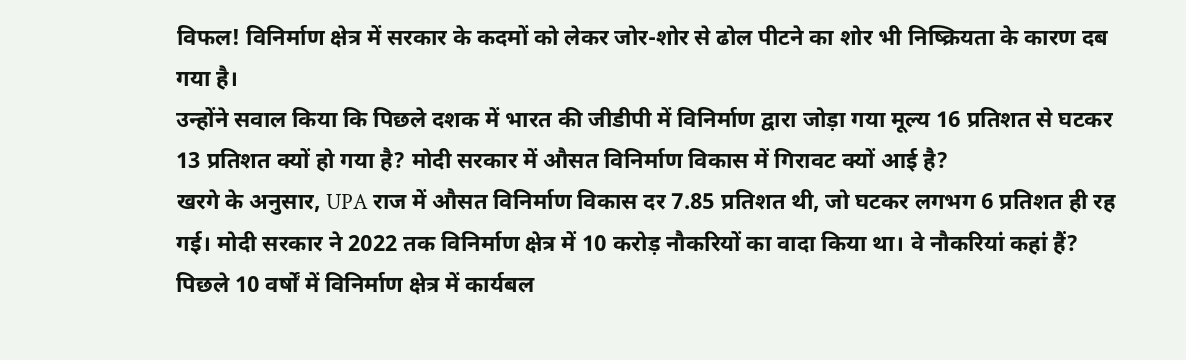विफल! विनिर्माण क्षेत्र में सरकार के कदमों को लेकर जोर-शोर से ढोल पीटने का शोर भी निष्क्रियता के कारण दब गया है।
उन्होंने सवाल किया कि पिछले दशक में भारत की जीडीपी में विनिर्माण द्वारा जोड़ा गया मूल्य 16 प्रतिशत से घटकर 13 प्रतिशत क्यों हो गया है? मोदी सरकार में औसत विनिर्माण विकास में गिरावट क्यों आई है?
खरगे के अनुसार, UPA राज में औसत विनिर्माण विकास दर 7.85 प्रतिशत थी, जो घटकर लगभग 6 प्रतिशत ही रह गई। मोदी सरकार ने 2022 तक विनिर्माण क्षेत्र में 10 करोड़ नौकरियों का वादा किया था। वे नौकरियां कहां हैं? पिछले 10 वर्षों में विनिर्माण क्षेत्र में कार्यबल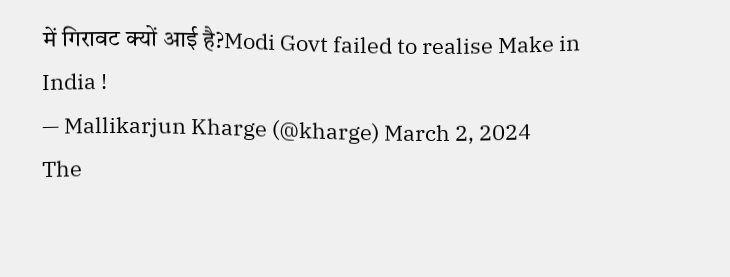में गिरावट क्यों आई है?Modi Govt failed to realise Make in India !
— Mallikarjun Kharge (@kharge) March 2, 2024
The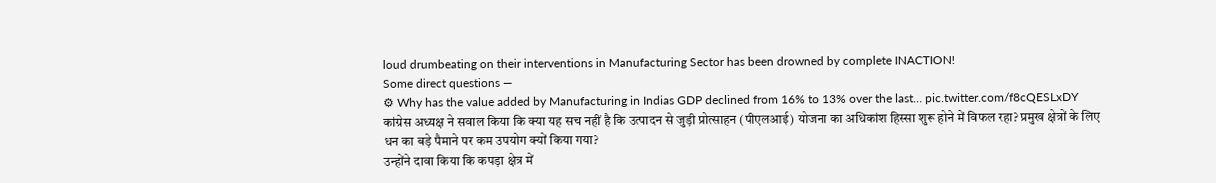loud drumbeating on their interventions in Manufacturing Sector has been drowned by complete INACTION!
Some direct questions —
⚙ Why has the value added by Manufacturing in Indias GDP declined from 16% to 13% over the last… pic.twitter.com/f8cQESLxDY
कांग्रेस अध्यक्ष ने सवाल किया कि क्या यह सच नहीं है कि उत्पादन से जुड़ी प्रोत्साहन (पीएलआई) योजना का अधिकांश हिस्सा शुरू होने में विफल रहा? प्रमुख क्षेत्रों के लिए धन का बड़े पैमाने पर कम उपयोग क्यों किया गया?
उन्होंने दावा किया कि कपड़ा क्षेत्र में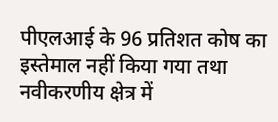पीएलआई के 96 प्रतिशत कोष का इस्तेमाल नहीं किया गया तथा नवीकरणीय क्षेत्र में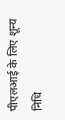पीएलआई के लिए शून्य निधि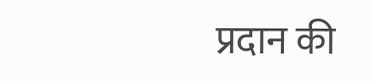प्रदान की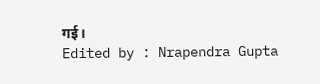गई।
Edited by : Nrapendra Gupta